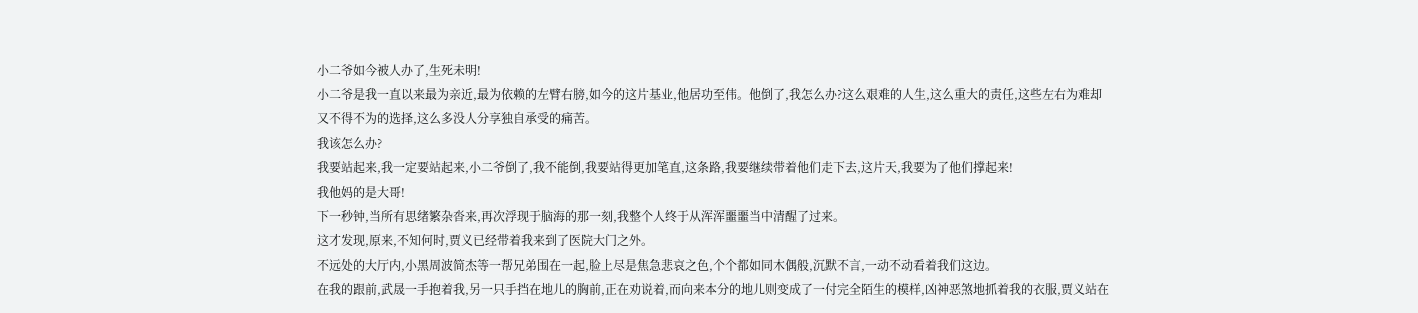小二爷如今被人办了,生死未明!
小二爷是我一直以来最为亲近,最为依赖的左臂右膀,如今的这片基业,他居功至伟。他倒了,我怎么办?这么艰难的人生,这么重大的责任,这些左右为难却又不得不为的选择,这么多没人分享独自承受的痛苦。
我该怎么办?
我要站起来,我一定要站起来,小二爷倒了,我不能倒,我要站得更加笔直,这条路,我要继续带着他们走下去,这片天,我要为了他们撑起来!
我他妈的是大哥!
下一秒钟,当所有思绪繁杂沓来,再次浮现于脑海的那一刻,我整个人终于从浑浑噩噩当中清醒了过来。
这才发现,原来,不知何时,贾义已经带着我来到了医院大门之外。
不远处的大厅内,小黑周波简杰等一帮兄弟围在一起,脸上尽是焦急悲哀之色,个个都如同木偶般,沉默不言,一动不动看着我们这边。
在我的跟前,武晟一手抱着我,另一只手挡在地儿的胸前,正在劝说着,而向来本分的地儿则变成了一付完全陌生的模样,凶神恶煞地抓着我的衣服,贾义站在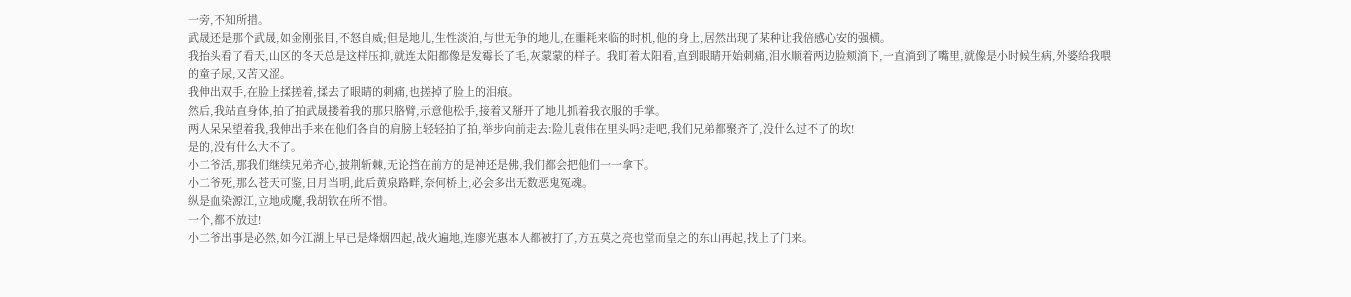一旁,不知所措。
武晟还是那个武晟,如金刚张目,不怒自威;但是地儿,生性淡泊,与世无争的地儿,在噩耗来临的时机,他的身上,居然出现了某种让我倍感心安的强横。
我抬头看了看天,山区的冬天总是这样压抑,就连太阳都像是发霉长了毛,灰蒙蒙的样子。我盯着太阳看,直到眼睛开始刺痛,泪水顺着两边脸颊淌下,一直淌到了嘴里,就像是小时候生病,外婆给我喂的童子尿,又苦又涩。
我伸出双手,在脸上揉搓着,揉去了眼睛的刺痛,也搓掉了脸上的泪痕。
然后,我站直身体,拍了拍武晟搂着我的那只胳臂,示意他松手,接着又掰开了地儿抓着我衣服的手掌。
两人呆呆望着我,我伸出手来在他们各自的肩膀上轻轻拍了拍,举步向前走去:险儿袁伟在里头吗?走吧,我们兄弟都聚齐了,没什么过不了的坎!
是的,没有什么大不了。
小二爷活,那我们继续兄弟齐心,披荆斩棘,无论挡在前方的是神还是佛,我们都会把他们一一拿下。
小二爷死,那么苍天可鉴,日月当明,此后黄泉路畔,奈何桥上,必会多出无数恶鬼冤魂。
纵是血染源江,立地成魔,我胡钦在所不惜。
一个,都不放过!
小二爷出事是必然,如今江湖上早已是烽烟四起,战火遍地,连廖光惠本人都被打了,方五莫之亮也堂而皇之的东山再起,找上了门来。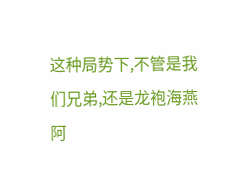这种局势下,不管是我们兄弟,还是龙袍海燕阿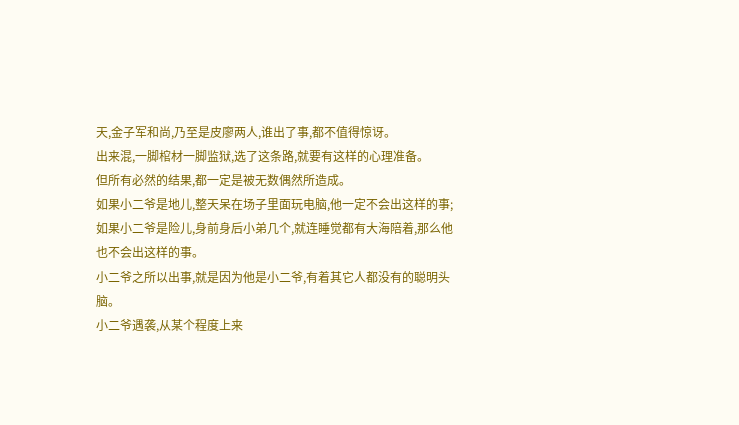天,金子军和尚,乃至是皮廖两人,谁出了事,都不值得惊讶。
出来混,一脚棺材一脚监狱,选了这条路,就要有这样的心理准备。
但所有必然的结果,都一定是被无数偶然所造成。
如果小二爷是地儿,整天呆在场子里面玩电脑,他一定不会出这样的事;如果小二爷是险儿,身前身后小弟几个,就连睡觉都有大海陪着,那么他也不会出这样的事。
小二爷之所以出事,就是因为他是小二爷,有着其它人都没有的聪明头脑。
小二爷遇袭,从某个程度上来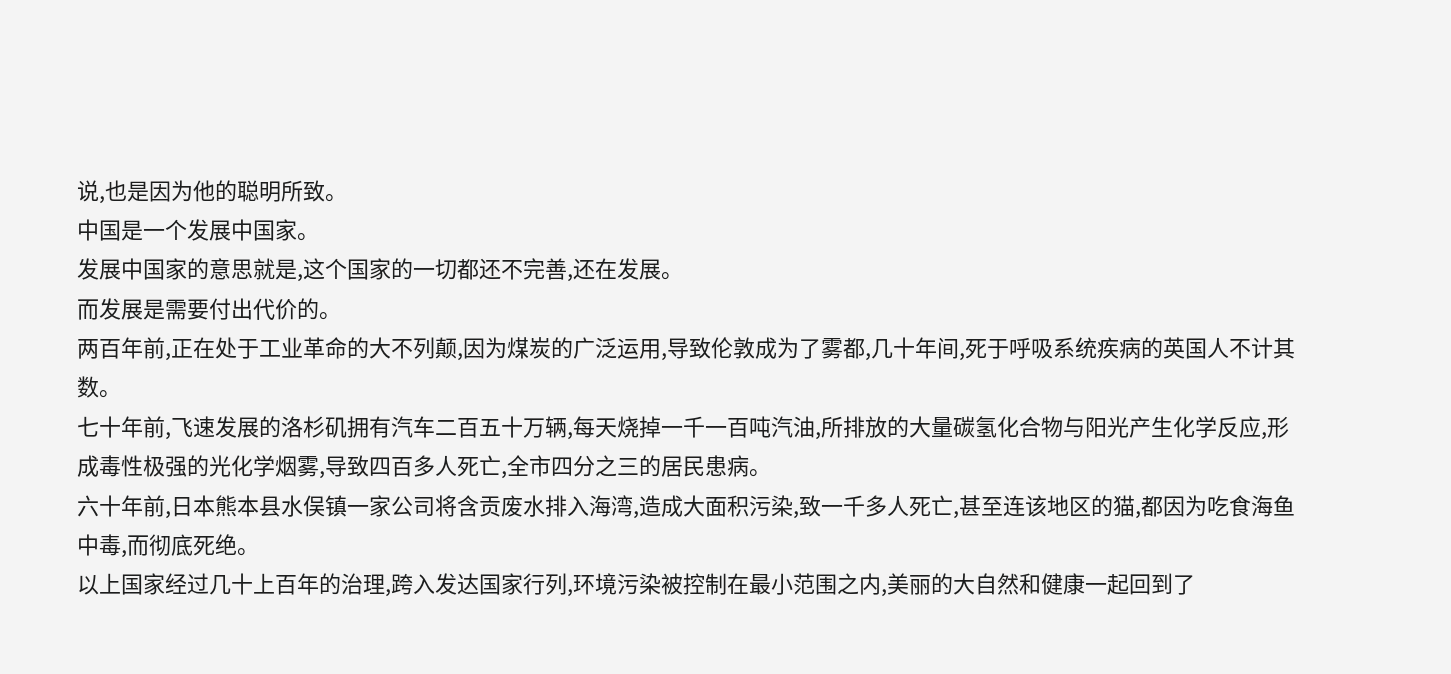说,也是因为他的聪明所致。
中国是一个发展中国家。
发展中国家的意思就是,这个国家的一切都还不完善,还在发展。
而发展是需要付出代价的。
两百年前,正在处于工业革命的大不列颠,因为煤炭的广泛运用,导致伦敦成为了雾都,几十年间,死于呼吸系统疾病的英国人不计其数。
七十年前,飞速发展的洛杉矶拥有汽车二百五十万辆,每天烧掉一千一百吨汽油,所排放的大量碳氢化合物与阳光产生化学反应,形成毒性极强的光化学烟雾,导致四百多人死亡,全市四分之三的居民患病。
六十年前,日本熊本县水俣镇一家公司将含贡废水排入海湾,造成大面积污染,致一千多人死亡,甚至连该地区的猫,都因为吃食海鱼中毒,而彻底死绝。
以上国家经过几十上百年的治理,跨入发达国家行列,环境污染被控制在最小范围之内,美丽的大自然和健康一起回到了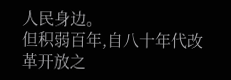人民身边。
但积弱百年,自八十年代改革开放之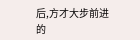后,方才大步前进的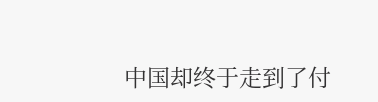中国却终于走到了付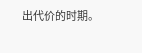出代价的时期。